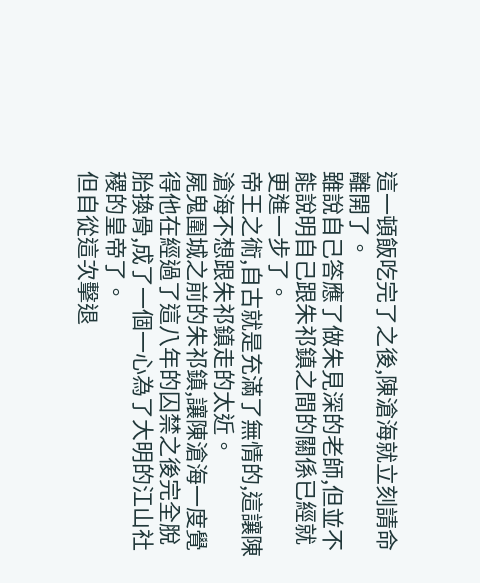這一頓飯吃完了之後,陳滄海就立刻請命離開了。
雖說自己答應了做朱見深的老師,但並不能說明自己跟朱祁鎮之間的關係已經就更進一步了。
帝王之術,自古就是充滿了無情的,這讓陳滄海不想跟朱祁鎮走的太近。
屍鬼圍城之前的朱祁鎮,讓陳滄海一度覺得他在經過了這八年的囚禁之後完全脫胎換骨,成了一個一心為了大明的江山社稷的皇帝了。
但自從這次擊退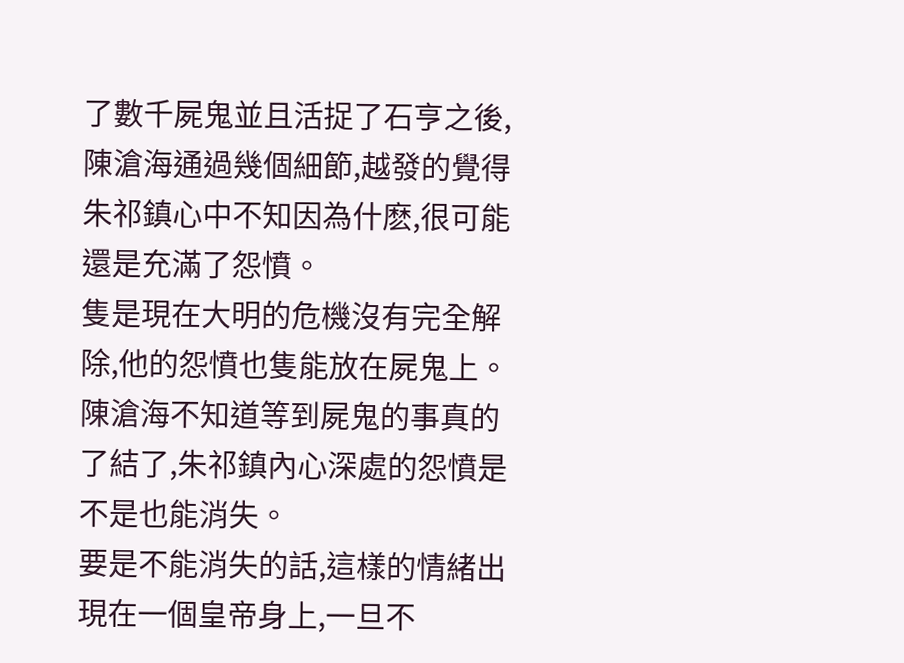了數千屍鬼並且活捉了石亨之後,陳滄海通過幾個細節,越發的覺得朱祁鎮心中不知因為什麽,很可能還是充滿了怨憤。
隻是現在大明的危機沒有完全解除,他的怨憤也隻能放在屍鬼上。
陳滄海不知道等到屍鬼的事真的了結了,朱祁鎮內心深處的怨憤是不是也能消失。
要是不能消失的話,這樣的情緒出現在一個皇帝身上,一旦不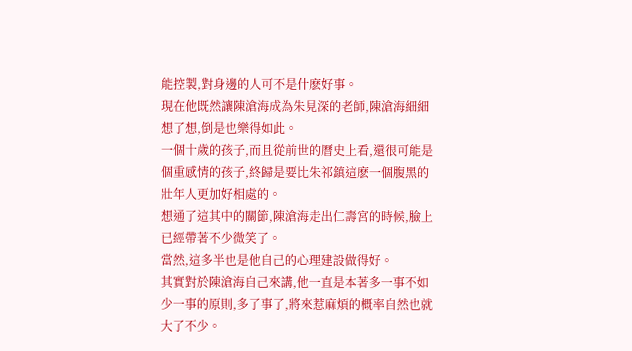能控製,對身邊的人可不是什麽好事。
現在他既然讓陳滄海成為朱見深的老師,陳滄海細細想了想,倒是也樂得如此。
一個十歲的孩子,而且從前世的曆史上看,還很可能是個重感情的孩子,終歸是要比朱祁鎮這麽一個腹黑的壯年人更加好相處的。
想通了這其中的關節,陳滄海走出仁壽宮的時候,臉上已經帶著不少微笑了。
當然,這多半也是他自己的心理建設做得好。
其實對於陳滄海自己來講,他一直是本著多一事不如少一事的原則,多了事了,將來惹麻煩的概率自然也就大了不少。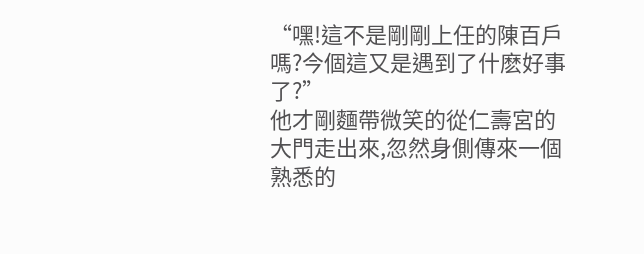“嘿!這不是剛剛上任的陳百戶嗎?今個這又是遇到了什麽好事了?”
他才剛麵帶微笑的從仁壽宮的大門走出來,忽然身側傳來一個熟悉的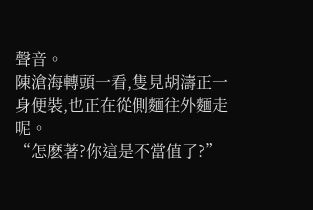聲音。
陳滄海轉頭一看,隻見胡濤正一身便裝,也正在從側麵往外麵走呢。
“怎麽著?你這是不當值了?”